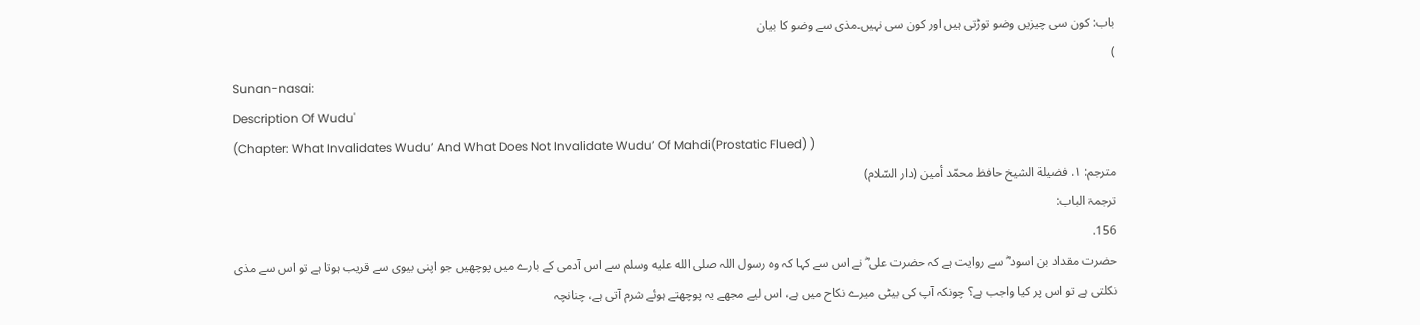باب: کون سی چیزیں وضو توڑتی ہیں اور کون سی نہیں۔مذی سے وضو کا بیان
)
Sunan-nasai:
Description Of Wudu'
(Chapter: What Invalidates Wudu’ And What Does Not Invalidate Wudu’ Of Mahdi(Prostatic Flued) )
مترجم: ١. فضيلة الشيخ حافظ محمّد أمين (دار السّلام)
ترجمۃ الباب:
156.
حضرت مقداد بن اسود ؓ سے روایت ہے کہ حضرت علی ؓ نے اس سے کہا کہ وہ رسول اللہ صلى الله عليه وسلم سے اس آدمی کے بارے میں پوچھیں جو اپنی بیوی سے قریب ہوتا ہے تو اس سے مذی نکلتی ہے تو اس پر کیا واجب ہے؟ چونکہ آپ کی بیٹی میرے نکاح میں ہے، اس لیے مجھے یہ پوچھتے ہوئے شرم آتی ہے، چنانچہ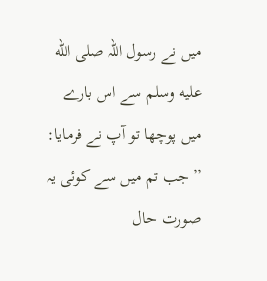میں نے رسول اللہ صلى الله عليه وسلم سے اس بارے میں پوچھا تو آپ نے فرمایا: ’’جب تم میں سے کوئی یہ صورت حال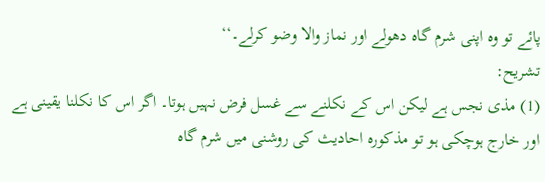پائے تو وہ اپنی شرم گاہ دھولے اور نماز والا وضو کرلے۔‘‘
تشریح:
(1) مذی نجس ہے لیکن اس کے نکلنے سے غسل فرض نہیں ہوتا۔ اگر اس کا نکلنا یقینی ہے اور خارج ہوچکی ہو تو مذکورہ احادیث کی روشنی میں شرم گاہ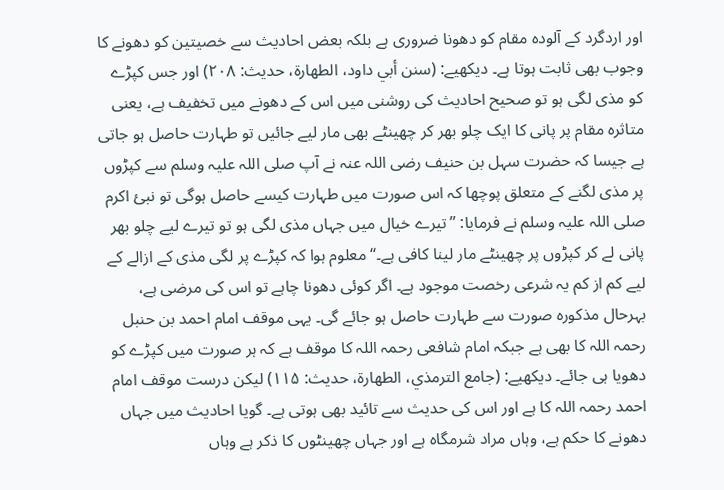اور اردگرد کے آلودہ مقام کو دھونا ضروری ہے بلکہ بعض احادیث سے خصیتین کو دھونے کا وجوب بھی ثابت ہوتا ہے۔ دیکھیے: (سنن أبي داود، الطھارة، حدیث: ۲۰۸) اور جس کپڑے کو مذی لگی ہو تو صحیح احادیث کی روشنی میں اس کے دھونے میں تخفیف ہے، یعنی متاثرہ مقام پر پانی کا ایک چلو بھر کر چھینٹے بھی مار لیے جائیں تو طہارت حاصل ہو جاتی ہے جیسا کہ حضرت سہل بن حنیف رضی اللہ عنہ نے آپ صلی اللہ علیہ وسلم سے کپڑوں پر مذی لگنے کے متعلق پوچھا کہ اس صورت میں طہارت کیسے حاصل ہوگی تو نبیٔ اکرم صلی اللہ علیہ وسلم نے فرمایا: ’’تیرے خیال میں جہاں مذی لگی ہو تو تیرے لیے چلو بھر پانی لے کر کپڑوں پر چھینٹے مار لینا کافی ہے۔‘‘ معلوم ہوا کہ کپڑے پر لگی مذی کے ازالے کے لیے کم از کم یہ شرعی رخصت موجود ہے۔ اگر کوئی دھونا چاہے تو اس کی مرضی ہے، بہرحال مذکورہ صورت سے طہارت حاصل ہو جائے گی۔ یہی موقف امام احمد بن حنبل رحمہ اللہ کا بھی ہے جبکہ امام شافعی رحمہ اللہ کا موقف ہے کہ ہر صورت میں کپڑے کو دھویا ہی جائے۔ دیکھیے: (جامع الترمذي، الطھارۃ، حدیث: ۱۱۵) لیکن درست موقف امام احمد رحمہ اللہ کا ہے اور اس کی حدیث سے تائید بھی ہوتی ہے۔ گویا احادیث میں جہاں دھونے کا حکم ہے، وہاں مراد شرمگاہ ہے اور جہاں چھینٹوں کا ذکر ہے وہاں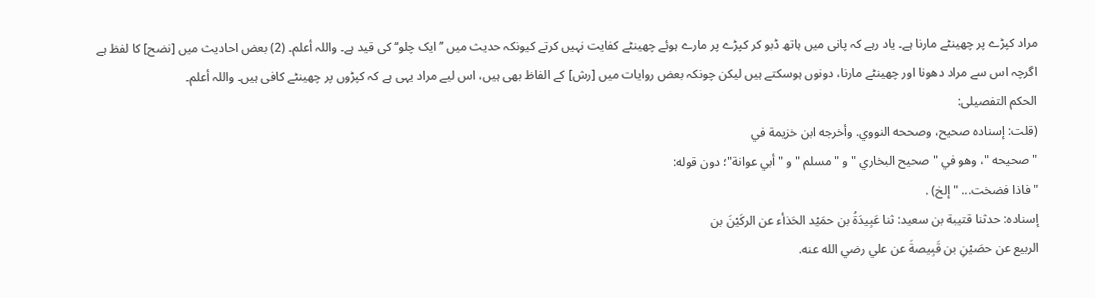مراد کپڑے پر چھینٹے مارنا ہے۔ یاد رہے کہ پانی میں ہاتھ ڈبو کر کپڑے پر مارے ہوئے چھینٹے کفایت نہیں کرتے کیونکہ حدیث میں ’’ایک چلو‘‘ کی قید ہے۔ واللہ أعلم۔ (2) بعض احادیث میں [نضح] کا لفظ ہے اگرچہ اس سے مراد دھونا اور چھینٹے مارنا، دونوں ہوسکتے ہیں لیکن چونکہ بعض روایات میں [رش] کے الفاظ بھی ہیں، اس لیے مراد یہی ہے کہ کپڑوں پر چھینٹے کافی ہیں۔ واللہ أعلم۔
الحکم التفصیلی:
(قلت: إسناده صحيح، وصححه النووي. وأخرجه ابن خزيمة في
"صحيحه "، وهو في "صحيح البخاري " و "مسلم " و "أبي عوانة"؛ دون قوله:
" فاذا فضخت... " إلخ) .
إسناده: حدثنا قتيبة بن سعيد: ثنا عَبِيدَةُ بن حمَيْد الحَذأء عن الركَيْنَ بن
الربيع عن حصَيْنِ بن قَبِيصةَ عن علي رضي الله عنه.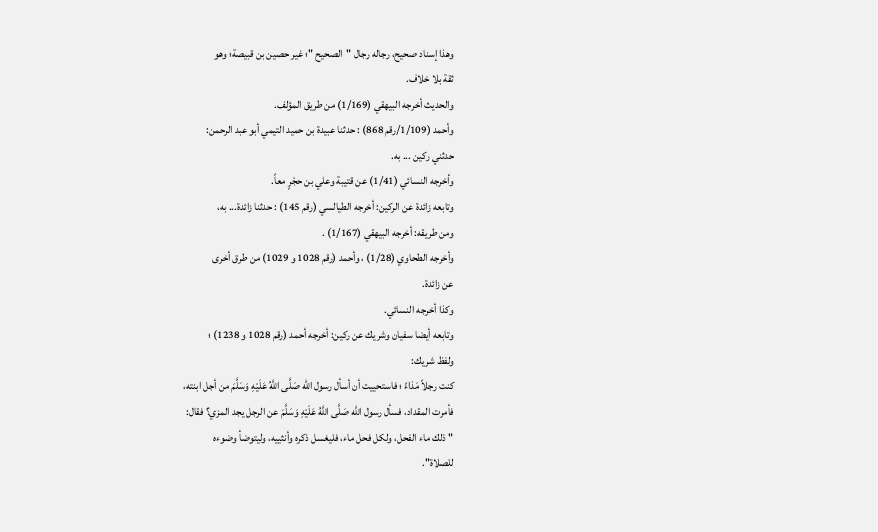وهذا إسناد صحيح، رجاله رجال "الصحيح "؛ غير حصين بن قبيصة؛ وهو
ثقة بلا خلاف.
والحديث أخرجه البيهقي (1/169) من طريق المؤلف.
وأحمد (1/109/رقم 868) : حدثنا عبيدة بن حميد التيمي أبو عبد الرحمن:
حدثني ركين ... به.
وأخرجه النسائي (1/41) عن قتيبة وعلي بن حجْرٍ معاً.
وتابعه زائدة عن الركين: أخرجه الطيالسي (رقم 145) : حدثنا زائدة... به،
ومن طريقه: أخرجه البيهقي (1/167) .
وأخرجه الطحاوي (1/28) ، وأحمد (رقم 1028 و 1029) من طرق أخرى
عن زائدة.
وكذا أخرجه النسائي.
وتابعه أيضا سفيان وشريك عن ركين: أخرجه أحمد (رقم 1028 و 1238) ؛
ولفظ شريك:
كنت رجلاً مَذاءً ؛ فاستحييت أن أسأل رسول الله صَلَّى اللَّهُ عَلَيْهِ وَسَلَّمَ من أجل ابنته،
فأمرت المقداد، فسأل رسول الله صَلَّى اللَّهُ عَلَيْهِ وَسَلَّمَ عن الرجل يجد المزي؟ فقال:
" ذلك ماء الفحل، ولكل فحل ماء، فليغسل ذكره وأنثييه، وليتوضأ وضوءه
للصلاة".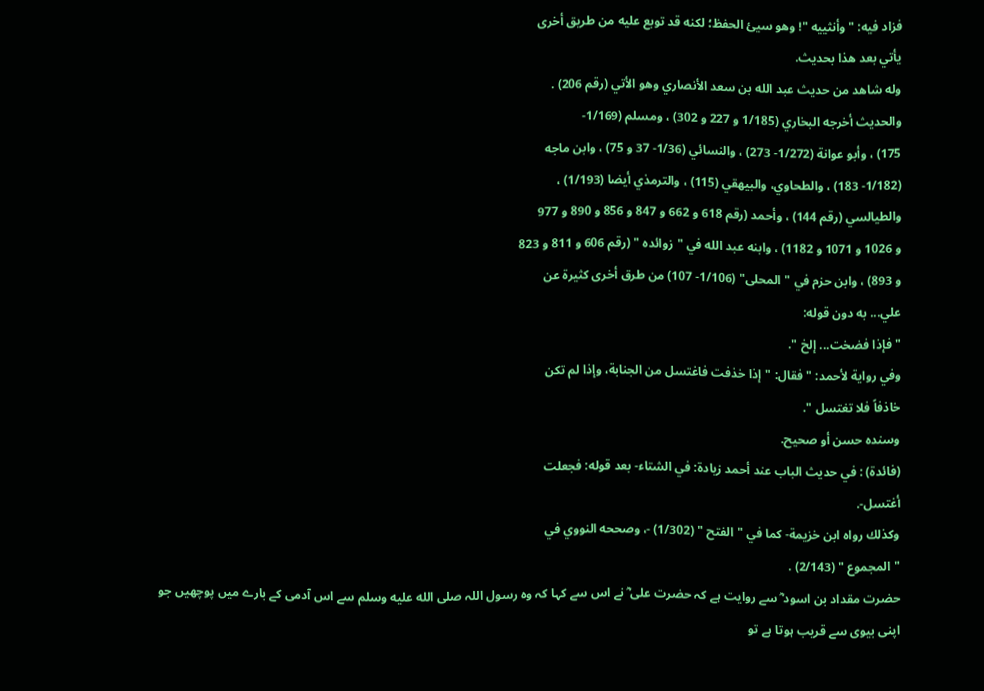فزاد فيه: "وأنثييه "! وهو سيئ الحفظ؛ لكنه قد توبع عليه من طريق أخرى
يأتي بعد هذا بحديث.
وله شاهد من حديث عبد الله بن سعد الأنصاري وهو الأتي (رقم 206) .
والحديث أخرجه البخاري (1/185 و 227 و 302) ، ومسلم (1/169-
175) ، وأبو عوانة (1/272- 273) ، والنسائي (1/36- 37 و 75) ، وابن ماجه
(1/182- 183) ، والطحاوي، والبيهقي (115) ، والترمذي أيضا (1/193) ،
والطيالسي (رقم 144) ، وأحمد (رقم 618 و 662 و 847 و 856 و 890 و 977
و 1026 و 1071 و 1182) ، وابنه عبد الله في "زوائده " (رقم 606 و 811 و 823
و 893) ، وابن حزم في "المحلى" (1/106- 107) من طرق أخرى كثيرة عن
علي... به دون قوله:
" فإذا فضخت... إلخ ".
وفي رواية لأحمد: " فقال: "إذا خذفت فاغتسل من الجنابة، وإذا لم تكن
خاذفاً فلا تغتسل ".
وسنده حسن أو صحيح.
(فائدة) : في حديث الباب عند أحمد زيادة: في الشتاء- بعد قوله: فجعلت
أغتسل-.
وكذلك رواه ابن خزيمة- كما في "الفتح " (1/302) -، وصححه النووي في
"المجموع " (2/143) .
حضرت مقداد بن اسود ؓ سے روایت ہے کہ حضرت علی ؓ نے اس سے کہا کہ وہ رسول اللہ صلى الله عليه وسلم سے اس آدمی کے بارے میں پوچھیں جو اپنی بیوی سے قریب ہوتا ہے تو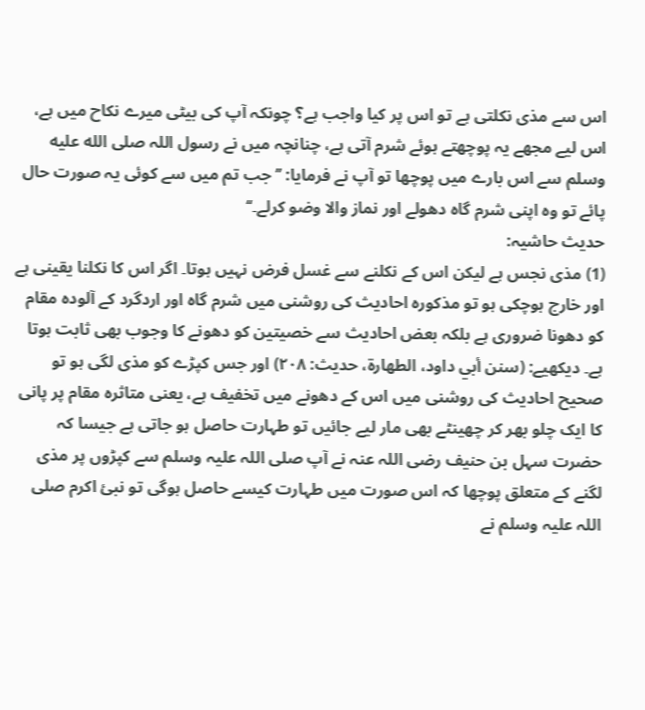اس سے مذی نکلتی ہے تو اس پر کیا واجب ہے؟ چونکہ آپ کی بیٹی میرے نکاح میں ہے، اس لیے مجھے یہ پوچھتے ہوئے شرم آتی ہے، چنانچہ میں نے رسول اللہ صلى الله عليه وسلم سے اس بارے میں پوچھا تو آپ نے فرمایا: ’’جب تم میں سے کوئی یہ صورت حال پائے تو وہ اپنی شرم گاہ دھولے اور نماز والا وضو کرلے۔‘‘
حدیث حاشیہ:
(1) مذی نجس ہے لیکن اس کے نکلنے سے غسل فرض نہیں ہوتا۔ اگر اس کا نکلنا یقینی ہے اور خارج ہوچکی ہو تو مذکورہ احادیث کی روشنی میں شرم گاہ اور اردگرد کے آلودہ مقام کو دھونا ضروری ہے بلکہ بعض احادیث سے خصیتین کو دھونے کا وجوب بھی ثابت ہوتا ہے۔ دیکھیے: (سنن أبي داود، الطھارة، حدیث: ۲۰۸) اور جس کپڑے کو مذی لگی ہو تو صحیح احادیث کی روشنی میں اس کے دھونے میں تخفیف ہے، یعنی متاثرہ مقام پر پانی کا ایک چلو بھر کر چھینٹے بھی مار لیے جائیں تو طہارت حاصل ہو جاتی ہے جیسا کہ حضرت سہل بن حنیف رضی اللہ عنہ نے آپ صلی اللہ علیہ وسلم سے کپڑوں پر مذی لگنے کے متعلق پوچھا کہ اس صورت میں طہارت کیسے حاصل ہوگی تو نبیٔ اکرم صلی اللہ علیہ وسلم نے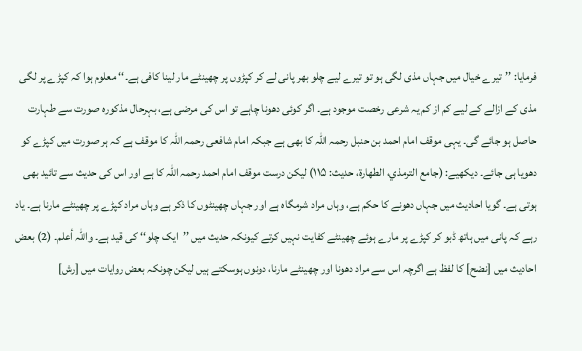فرمایا: ’’تیرے خیال میں جہاں مذی لگی ہو تو تیرے لیے چلو بھر پانی لے کر کپڑوں پر چھینٹے مار لینا کافی ہے۔‘‘ معلوم ہوا کہ کپڑے پر لگی مذی کے ازالے کے لیے کم از کم یہ شرعی رخصت موجود ہے۔ اگر کوئی دھونا چاہے تو اس کی مرضی ہے، بہرحال مذکورہ صورت سے طہارت حاصل ہو جائے گی۔ یہی موقف امام احمد بن حنبل رحمہ اللہ کا بھی ہے جبکہ امام شافعی رحمہ اللہ کا موقف ہے کہ ہر صورت میں کپڑے کو دھویا ہی جائے۔ دیکھیے: (جامع الترمذي، الطھارۃ، حدیث: ۱۱۵) لیکن درست موقف امام احمد رحمہ اللہ کا ہے اور اس کی حدیث سے تائید بھی ہوتی ہے۔ گویا احادیث میں جہاں دھونے کا حکم ہے، وہاں مراد شرمگاہ ہے اور جہاں چھینٹوں کا ذکر ہے وہاں مراد کپڑے پر چھینٹے مارنا ہے۔ یاد رہے کہ پانی میں ہاتھ ڈبو کر کپڑے پر مارے ہوئے چھینٹے کفایت نہیں کرتے کیونکہ حدیث میں ’’ایک چلو‘‘ کی قید ہے۔ واللہ أعلم۔ (2) بعض احادیث میں [نضح] کا لفظ ہے اگرچہ اس سے مراد دھونا اور چھینٹے مارنا، دونوں ہوسکتے ہیں لیکن چونکہ بعض روایات میں [رش]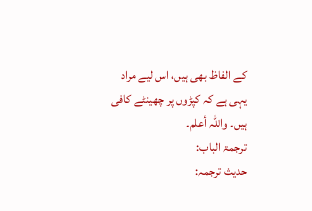کے الفاظ بھی ہیں، اس لیے مراد یہی ہے کہ کپڑوں پر چھینٹے کافی ہیں۔ واللہ أعلم۔
ترجمۃ الباب:
حدیث ترجمہ: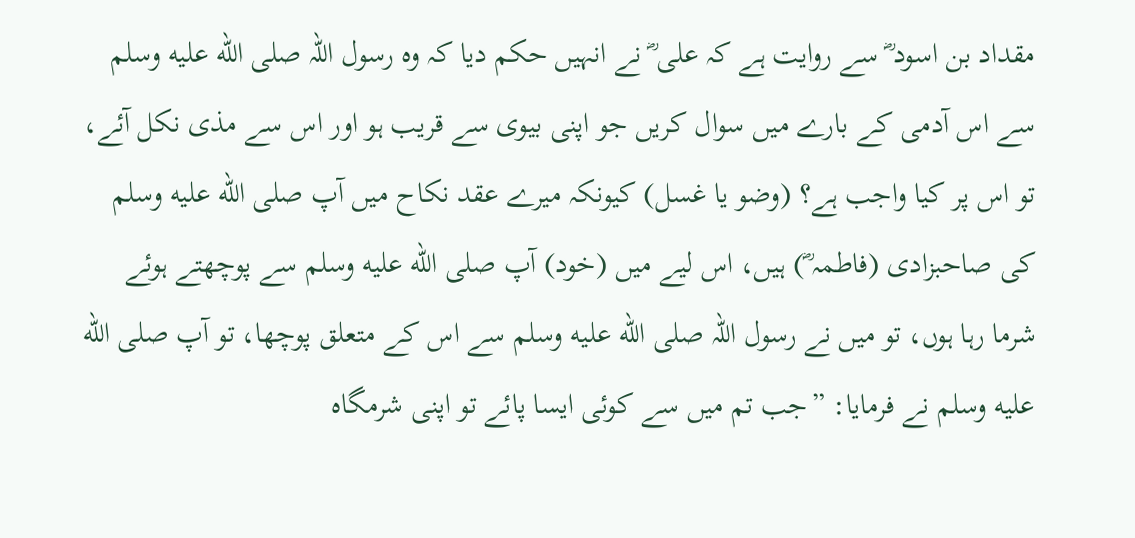مقداد بن اسود ؓ سے روایت ہے کہ علی ؓ نے انہیں حکم دیا کہ وہ رسول اللہ صلى الله عليه وسلم سے اس آدمی کے بارے میں سوال کریں جو اپنی بیوی سے قریب ہو اور اس سے مذی نکل آئے، تو اس پر کیا واجب ہے؟ (وضو یا غسل) کیونکہ میرے عقد نکاح میں آپ صلى الله عليه وسلم کی صاحبزادی (فاطمہ ؓ) ہیں، اس لیے میں (خود) آپ صلى الله عليه وسلم سے پوچھتے ہوئے شرما رہا ہوں، تو میں نے رسول اللہ صلى الله عليه وسلم سے اس کے متعلق پوچھا، تو آپ صلى الله عليه وسلم نے فرمایا: ”جب تم میں سے کوئی ایسا پائے تو اپنی شرمگاہ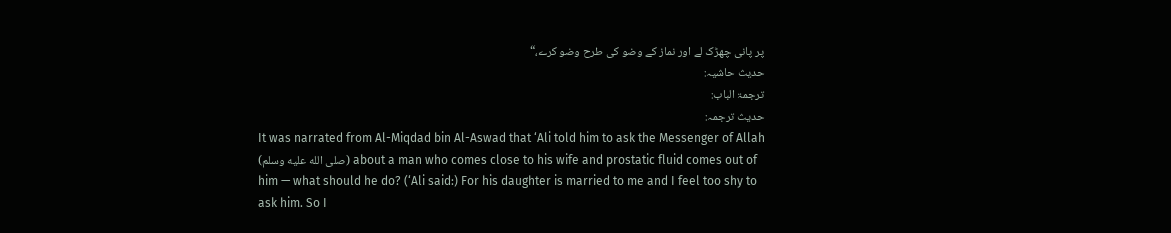پر پانی چھڑک لے اور نماز کے وضو کی طرح وضو کرے،“
حدیث حاشیہ:
ترجمۃ الباب:
حدیث ترجمہ:
It was narrated from Al-Miqdad bin Al-Aswad that ‘Ali told him to ask the Messenger of Allah (صلى الله عليه وسلم) about a man who comes close to his wife and prostatic fluid comes out of him — what should he do? (‘Ali said:) For his daughter is married to me and I feel too shy to ask him. So I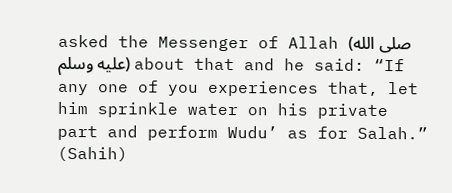asked the Messenger of Allah (صلى الله عليه وسلم) about that and he said: “If any one of you experiences that, let him sprinkle water on his private part and perform Wudu’ as for Salah.” (Sahih)